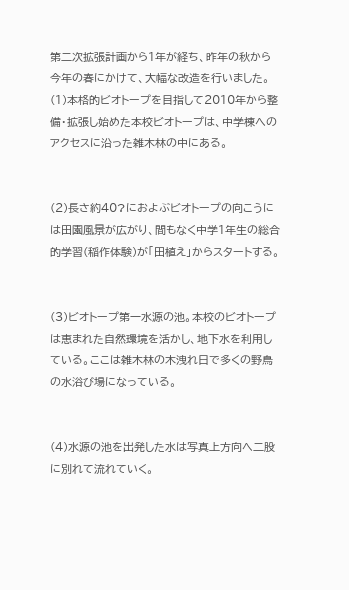第二次拡張計画から1年が経ち、昨年の秋から今年の春にかけて、大幅な改造を行いました。
(1)本格的ビオトープを目指して2010年から整備・拡張し始めた本校ビオトープは、中学棟へのアクセスに沿った雑木林の中にある。


(2)長さ約40?におよぶビオトープの向こうには田園風景が広がり、間もなく中学1年生の総合的学習(稲作体験)が「田植え」からスタートする。


(3)ビオトープ第一水源の池。本校のビオトープは恵まれた自然環境を活かし、地下水を利用している。ここは雑木林の木洩れ日で多くの野鳥の水浴び場になっている。


(4)水源の池を出発した水は写真上方向へ二股に別れて流れていく。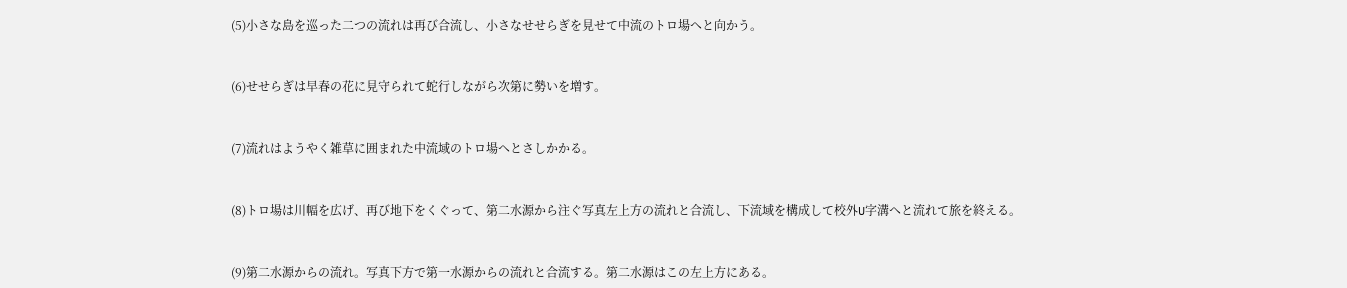(5)小さな島を巡った二つの流れは再び合流し、小さなせせらぎを見せて中流のトロ場へと向かう。


(6)せせらぎは早春の花に見守られて蛇行しながら次第に勢いを増す。


(7)流れはようやく雑草に囲まれた中流域のトロ場へとさしかかる。


(8)トロ場は川幅を広げ、再び地下をくぐって、第二水源から注ぐ写真左上方の流れと合流し、下流域を構成して校外U字溝へと流れて旅を終える。


(9)第二水源からの流れ。写真下方で第一水源からの流れと合流する。第二水源はこの左上方にある。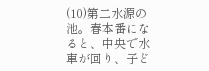(10)第二水源の池。春本番になると、中央で水車が回り、子ど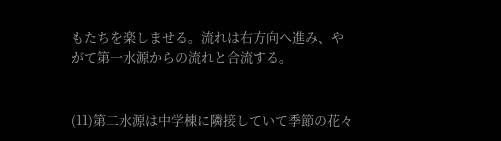もたちを楽しませる。流れは右方向へ進み、やがて第一水源からの流れと合流する。


(11)第二水源は中学棟に隣接していて季節の花々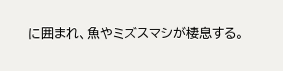に囲まれ、魚やミズスマシが棲息する。